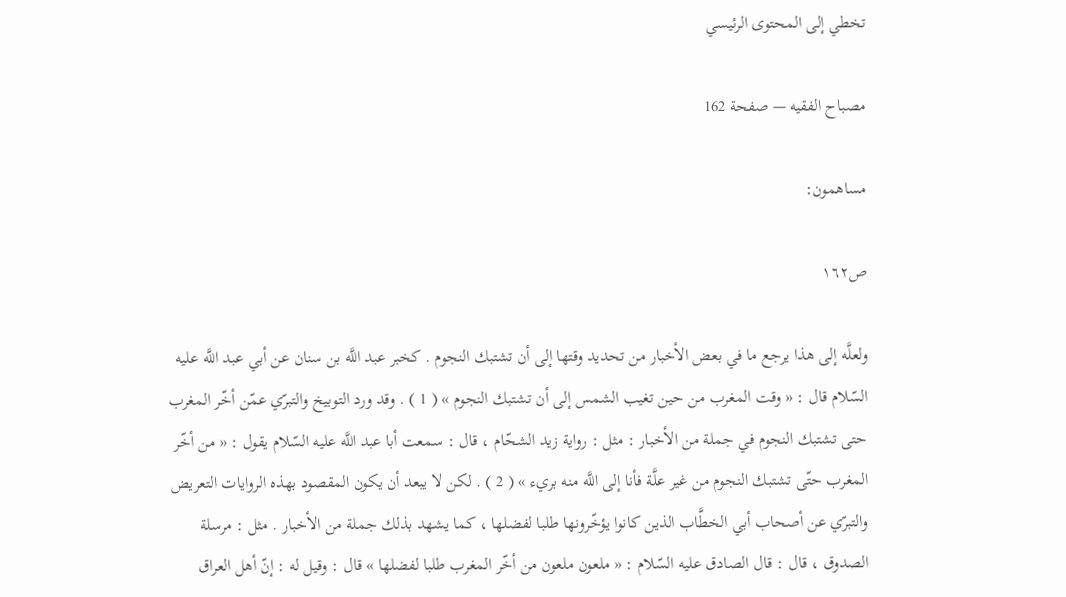تخطي إلى المحتوى الرئيسي

مصباح الفقيه — صفحة 162

مساهمون:

ص١٦٢

ولعلَّه إلى هذا يرجع ما في بعض الأخبار من تحديد وقتها إلى أن تشتبك النجوم . كخبر عبد اللَّه بن سنان عن أبي عبد اللَّه عليه السّلام قال : « وقت المغرب من حين تغيب الشمس إلى أن تشتبك النجوم » ( 1 ) . وقد ورد التوبيخ والتبرّي عمّن أخّر المغرب حتى تشتبك النجوم في جملة من الأخبار : مثل : رواية زيد الشحّام ، قال : سمعت أبا عبد اللَّه عليه السّلام يقول : « من أخّر المغرب حتّى تشتبك النجوم من غير علَّة فأنا إلى اللَّه منه بريء » ( 2 ) . لكن لا يبعد أن يكون المقصود بهذه الروايات التعريض والتبرّي عن أصحاب أبي الخطَّاب الذين كانوا يؤخّرونها طلبا لفضلها ، كما يشهد بذلك جملة من الأخبار . مثل : مرسلة الصدوق ، قال : قال الصادق عليه السّلام : « ملعون ملعون من أخّر المغرب طلبا لفضلها » قال : وقيل له : إنّ أهل العراق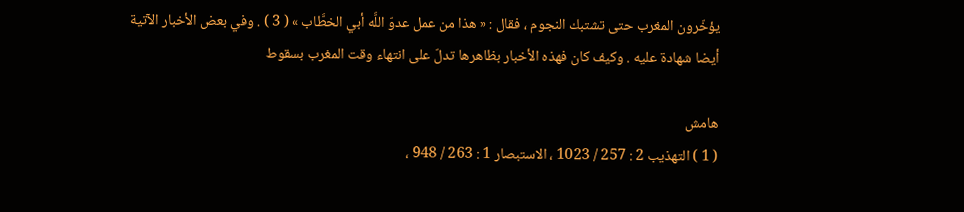يؤخّرون المغرب حتى تشتبك النجوم ، فقال : « هذا من عمل عدوّ اللَّه أبي الخطَّاب » ( 3 ) . وفي بعض الأخبار الآتية أيضا شهادة عليه . وكيف كان فهذه الأخبار بظاهرها تدلّ على انتهاء وقت المغرب بسقوط

هامش
( 1 ) التهذيب 2 : 257 / 1023 ، الاستبصار 1 : 263 / 948 ،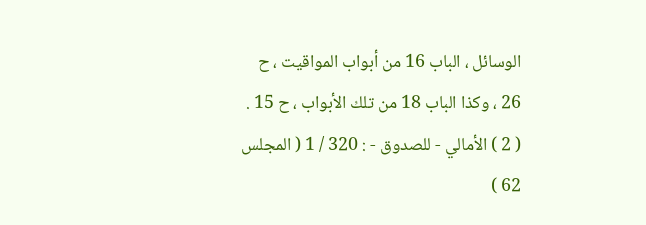الوسائل ، الباب 16 من أبواب المواقيت ، ح 26 ، وكذا الباب 18 من تلك الأبواب ، ح 15 .
( 2 ) الأمالي - للصدوق - : 320 / 1 ( المجلس 62 )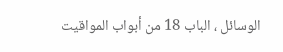الوسائل ، الباب 18 من أبواب المواقيت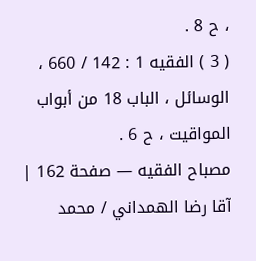، ح 8 .
( 3 ) الفقيه 1 : 142 / 660 ، الوسائل ، الباب 18 من أبواب المواقيت ، ح 6 .
مصباح الفقيه — صفحة 162 | آقا رضا الهمداني / محمد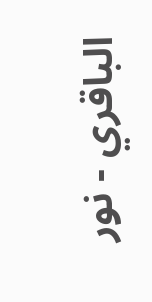الباقري - نور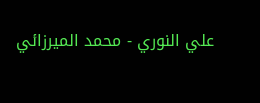علي النوري - محمد الميرزائي